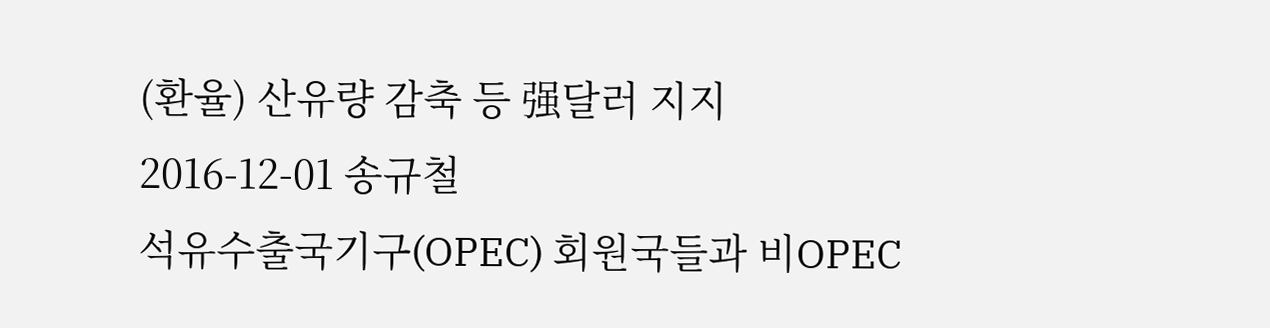(환율) 산유량 감축 등 强달러 지지
2016-12-01 송규철
석유수출국기구(OPEC) 회원국들과 비OPEC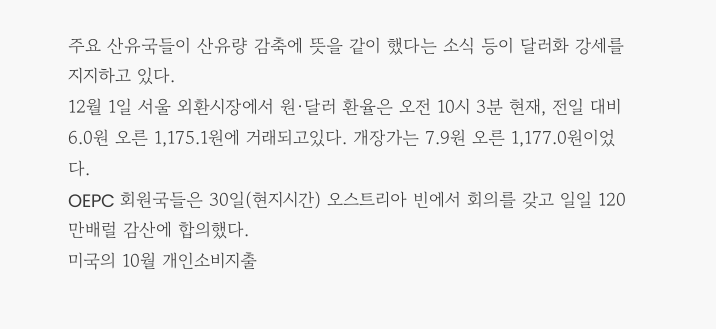주요 산유국들이 산유량 감축에 뜻을 같이 했다는 소식 등이 달러화 강세를 지지하고 있다.
12월 1일 서울 외환시장에서 원·달러 환율은 오전 10시 3분 현재, 전일 대비 6.0원 오른 1,175.1원에 거래되고있다. 개장가는 7.9원 오른 1,177.0원이었다.
OEPC 회원국들은 30일(현지시간) 오스트리아 빈에서 회의를 갖고 일일 120만배럴 감산에 합의했다.
미국의 10월 개인소비지출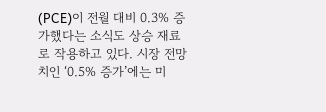(PCE)이 전월 대비 0.3% 증가했다는 소식도 상승 재료로 작용하고 있다. 시장 전망치인 ‘0.5% 증가’에는 미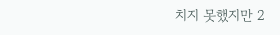치지 못했지만 2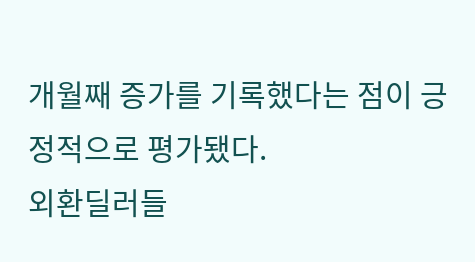개월째 증가를 기록했다는 점이 긍정적으로 평가됐다.
외환딜러들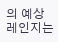의 예상레인지는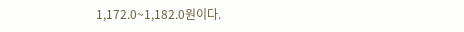1,172.0~1,182.0원이다.